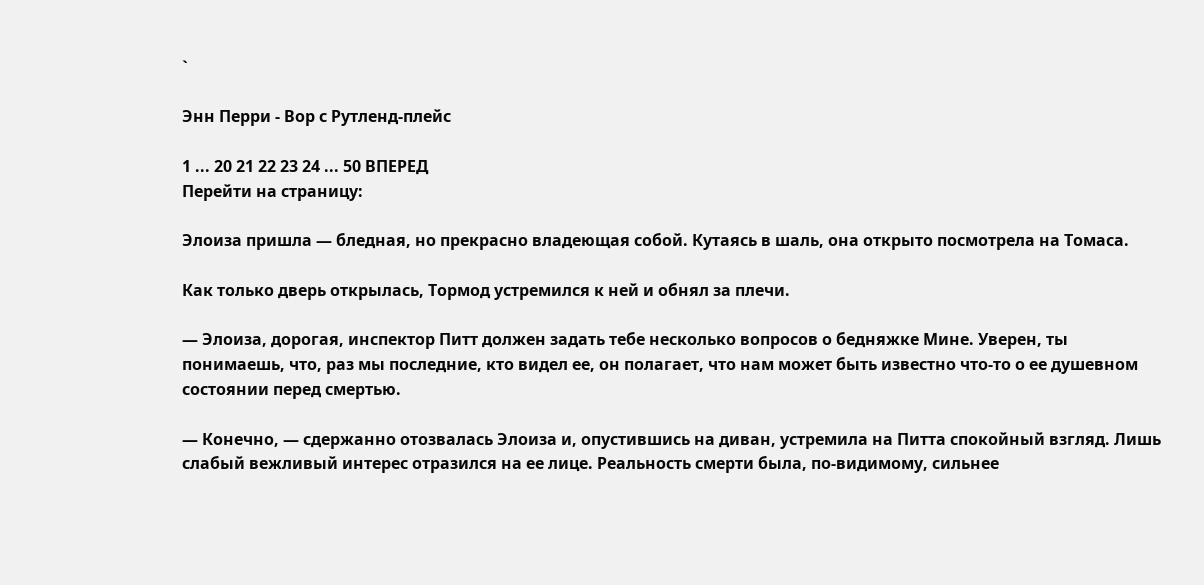`

Энн Перри - Вор с Рутленд-плейс

1 ... 20 21 22 23 24 ... 50 ВПЕРЕД
Перейти на страницу:

Элоиза пришла — бледная, но прекрасно владеющая собой. Кутаясь в шаль, она открыто посмотрела на Томаса.

Как только дверь открылась, Тормод устремился к ней и обнял за плечи.

— Элоиза, дорогая, инспектор Питт должен задать тебе несколько вопросов о бедняжке Мине. Уверен, ты понимаешь, что, раз мы последние, кто видел ее, он полагает, что нам может быть известно что-то о ее душевном состоянии перед смертью.

— Конечно, — сдержанно отозвалась Элоиза и, опустившись на диван, устремила на Питта спокойный взгляд. Лишь слабый вежливый интерес отразился на ее лице. Реальность смерти была, по-видимому, сильнее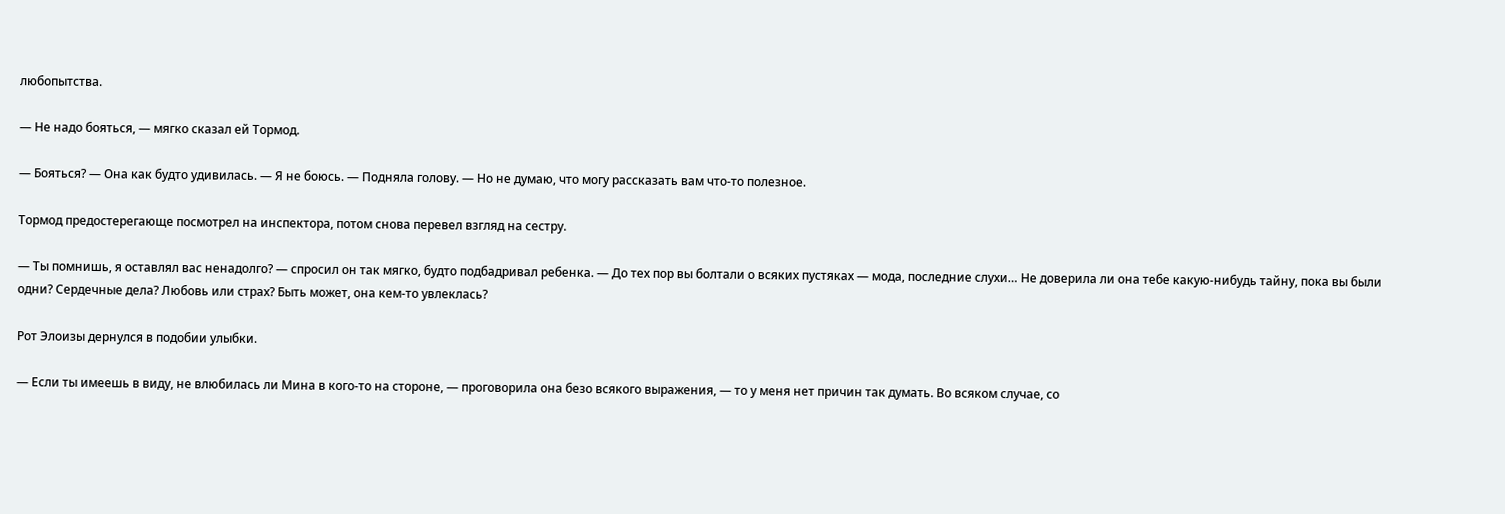любопытства.

— Не надо бояться, — мягко сказал ей Тормод.

— Бояться? — Она как будто удивилась. — Я не боюсь. — Подняла голову. — Но не думаю, что могу рассказать вам что-то полезное.

Тормод предостерегающе посмотрел на инспектора, потом снова перевел взгляд на сестру.

— Ты помнишь, я оставлял вас ненадолго? — спросил он так мягко, будто подбадривал ребенка. — До тех пор вы болтали о всяких пустяках — мода, последние слухи… Не доверила ли она тебе какую-нибудь тайну, пока вы были одни? Сердечные дела? Любовь или страх? Быть может, она кем-то увлеклась?

Рот Элоизы дернулся в подобии улыбки.

— Если ты имеешь в виду, не влюбилась ли Мина в кого-то на стороне, — проговорила она безо всякого выражения, — то у меня нет причин так думать. Во всяком случае, со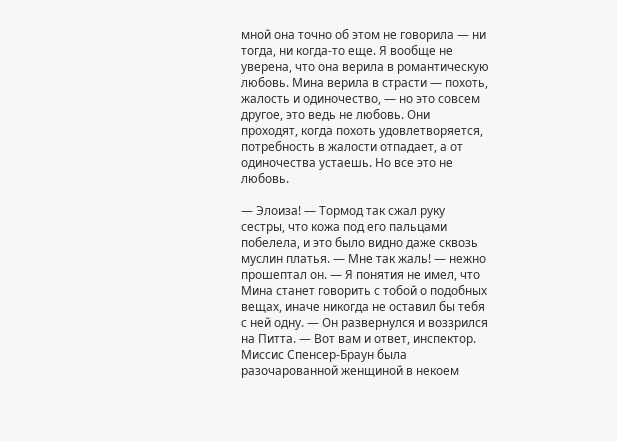мной она точно об этом не говорила — ни тогда, ни когда-то еще. Я вообще не уверена, что она верила в романтическую любовь. Мина верила в страсти — похоть, жалость и одиночество, — но это совсем другое, это ведь не любовь. Они проходят, когда похоть удовлетворяется, потребность в жалости отпадает, а от одиночества устаешь. Но все это не любовь.

— Элоиза! — Тормод так сжал руку сестры, что кожа под его пальцами побелела, и это было видно даже сквозь муслин платья. — Мне так жаль! — нежно прошептал он. — Я понятия не имел, что Мина станет говорить с тобой о подобных вещах, иначе никогда не оставил бы тебя с ней одну. — Он развернулся и воззрился на Питта. — Вот вам и ответ, инспектор. Миссис Спенсер-Браун была разочарованной женщиной в некоем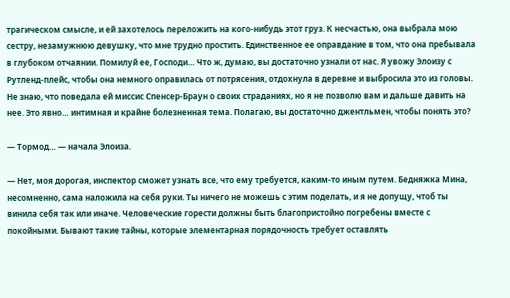трагическом смысле, и ей захотелось переложить на кого-нибудь этот груз. К несчастью, она выбрала мою сестру, незамужнюю девушку, что мне трудно простить. Единственное ее оправдание в том, что она пребывала в глубоком отчаянии. Помилуй ее, Господи… Что ж, думаю, вы достаточно узнали от нас. Я увожу Элоизу с Рутленд-плейс, чтобы она немного оправилась от потрясения, отдохнула в деревне и выбросила это из головы. Не знаю, что поведала ей миссис Спенсер-Браун о своих страданиях, но я не позволю вам и дальше давить на нее. Это явно… интимная и крайне болезненная тема. Полагаю, вы достаточно джентльмен, чтобы понять это?

— Тормод… — начала Элоиза.

— Нет, моя дорогая, инспектор сможет узнать все, что ему требуется, каким-то иным путем. Бедняжка Мина, несомненно, сама наложила на себя руки. Ты ничего не можешь с этим поделать, и я не допущу, чтоб ты винила себя так или иначе. Человеческие горести должны быть благопристойно погребены вместе с покойными. Бывают такие тайны, которые элементарная порядочность требует оставлять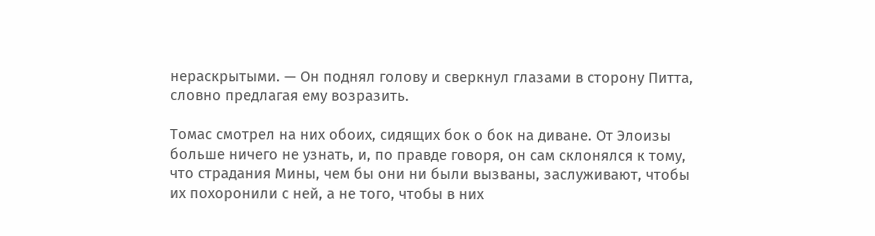нераскрытыми. — Он поднял голову и сверкнул глазами в сторону Питта, словно предлагая ему возразить.

Томас смотрел на них обоих, сидящих бок о бок на диване. От Элоизы больше ничего не узнать, и, по правде говоря, он сам склонялся к тому, что страдания Мины, чем бы они ни были вызваны, заслуживают, чтобы их похоронили с ней, а не того, чтобы в них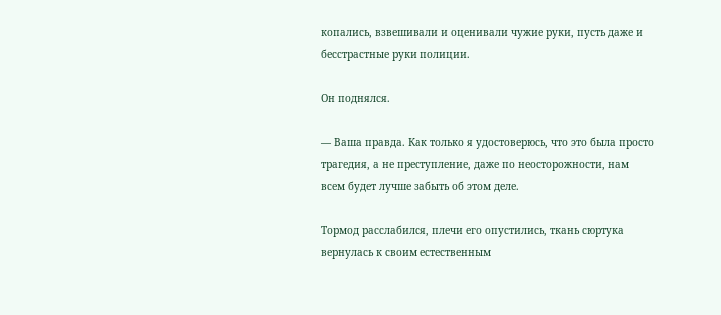копались, взвешивали и оценивали чужие руки, пусть даже и бесстрастные руки полиции.

Он поднялся.

— Ваша правда. Как только я удостоверюсь, что это была просто трагедия, а не преступление, даже по неосторожности, нам всем будет лучше забыть об этом деле.

Тормод расслабился, плечи его опустились, ткань сюртука вернулась к своим естественным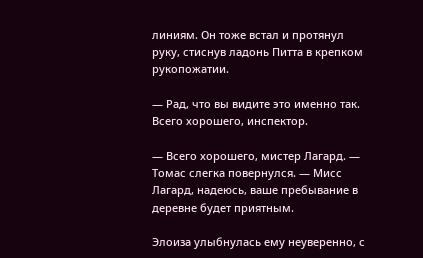линиям. Он тоже встал и протянул руку, стиснув ладонь Питта в крепком рукопожатии.

— Рад, что вы видите это именно так. Всего хорошего, инспектор.

— Всего хорошего, мистер Лагард. — Томас слегка повернулся. — Мисс Лагард, надеюсь, ваше пребывание в деревне будет приятным.

Элоиза улыбнулась ему неуверенно, с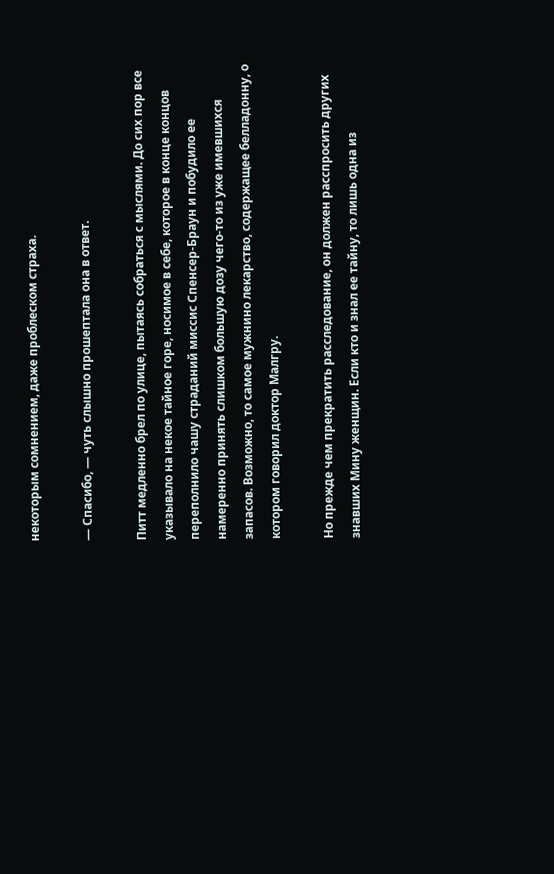некоторым сомнением, даже проблеском страха.

— Спасибо, — чуть слышно прошептала она в ответ.

Питт медленно брел по улице, пытаясь собраться с мыслями. До сих пор все указывало на некое тайное горе, носимое в себе, которое в конце концов переполнило чашу страданий миссис Спенсер-Браун и побудило ее намеренно принять слишком большую дозу чего-то из уже имевшихся запасов. Возможно, то самое мужнино лекарство, содержащее белладонну, о котором говорил доктор Малгру.

Но прежде чем прекратить расследование, он должен расспросить других знавших Мину женщин. Если кто и знал ее тайну, то лишь одна из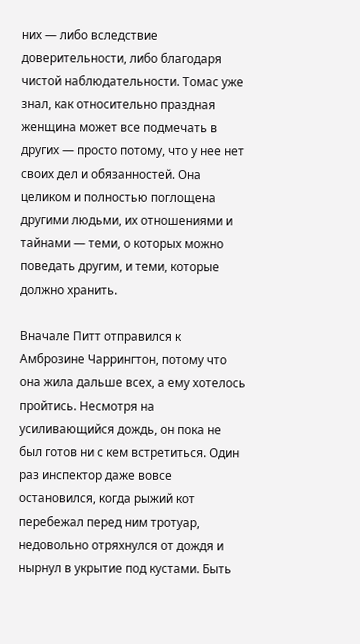них — либо вследствие доверительности, либо благодаря чистой наблюдательности. Томас уже знал, как относительно праздная женщина может все подмечать в других — просто потому, что у нее нет своих дел и обязанностей. Она целиком и полностью поглощена другими людьми, их отношениями и тайнами — теми, о которых можно поведать другим, и теми, которые должно хранить.

Вначале Питт отправился к Амброзине Чаррингтон, потому что она жила дальше всех, а ему хотелось пройтись. Несмотря на усиливающийся дождь, он пока не был готов ни с кем встретиться. Один раз инспектор даже вовсе остановился, когда рыжий кот перебежал перед ним тротуар, недовольно отряхнулся от дождя и нырнул в укрытие под кустами. Быть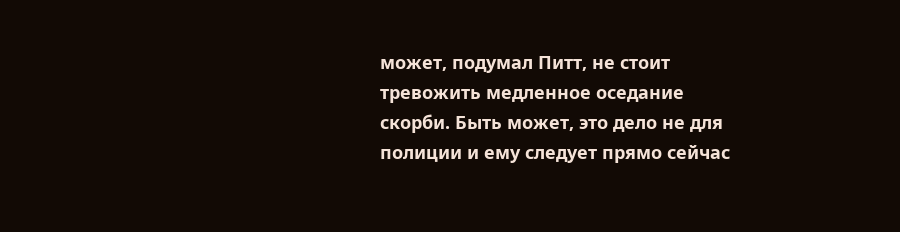может, подумал Питт, не стоит тревожить медленное оседание скорби. Быть может, это дело не для полиции и ему следует прямо сейчас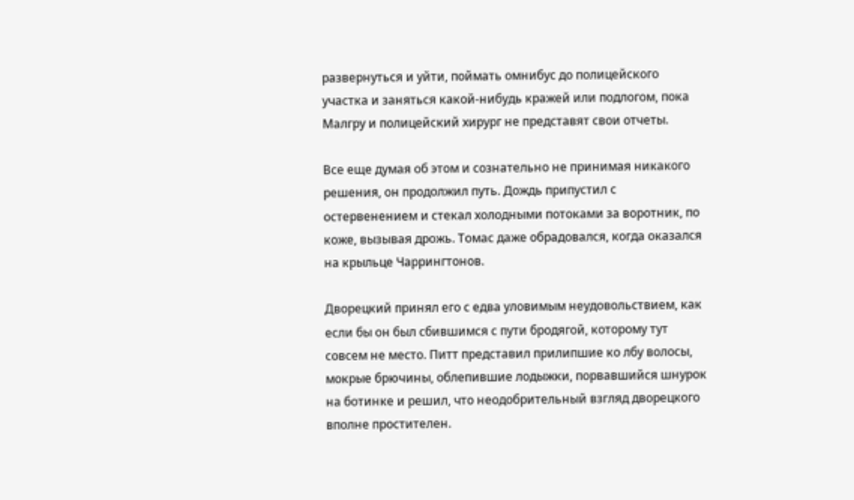развернуться и уйти, поймать омнибус до полицейского участка и заняться какой-нибудь кражей или подлогом, пока Малгру и полицейский хирург не представят свои отчеты.

Все еще думая об этом и сознательно не принимая никакого решения, он продолжил путь. Дождь припустил с остервенением и стекал холодными потоками за воротник, по коже, вызывая дрожь. Томас даже обрадовался, когда оказался на крыльце Чаррингтонов.

Дворецкий принял его с едва уловимым неудовольствием, как если бы он был сбившимся с пути бродягой, которому тут совсем не место. Питт представил прилипшие ко лбу волосы, мокрые брючины, облепившие лодыжки, порвавшийся шнурок на ботинке и решил, что неодобрительный взгляд дворецкого вполне простителен.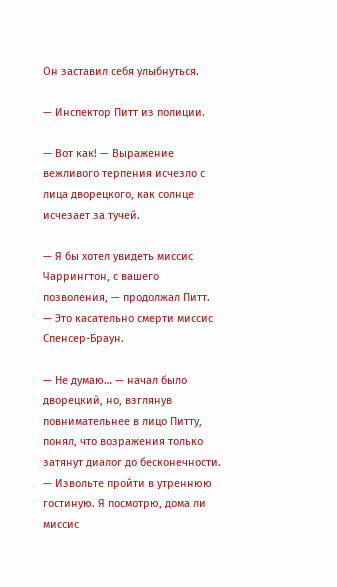Он заставил себя улыбнуться.

— Инспектор Питт из полиции.

— Вот как! — Выражение вежливого терпения исчезло с лица дворецкого, как солнце исчезает за тучей.

— Я бы хотел увидеть миссис Чаррингтон, с вашего позволения, — продолжал Питт. — Это касательно смерти миссис Спенсер-Браун.

— Не думаю… — начал было дворецкий, но, взглянув повнимательнее в лицо Питту, понял, что возражения только затянут диалог до бесконечности. — Извольте пройти в утреннюю гостиную. Я посмотрю, дома ли миссис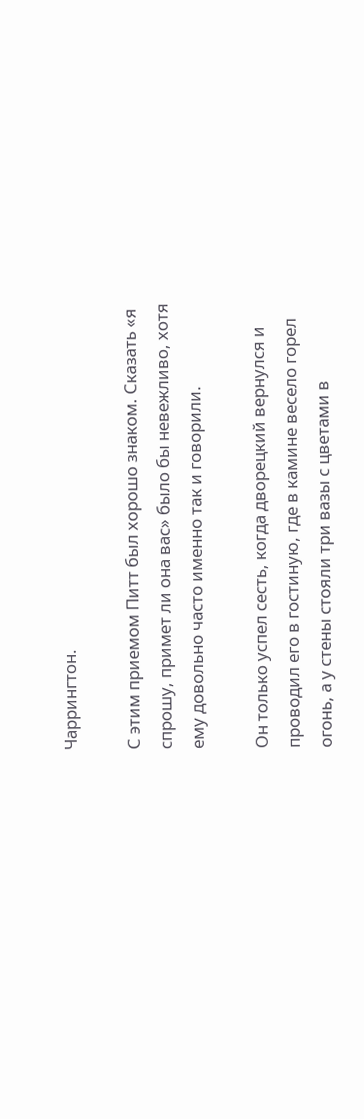Чаррингтон.

С этим приемом Питт был хорошо знаком. Сказать «я спрошу, примет ли она вас» было бы невежливо, хотя ему довольно часто именно так и говорили.

Он только успел сесть, когда дворецкий вернулся и проводил его в гостиную, где в камине весело горел огонь, а у стены стояли три вазы с цветами в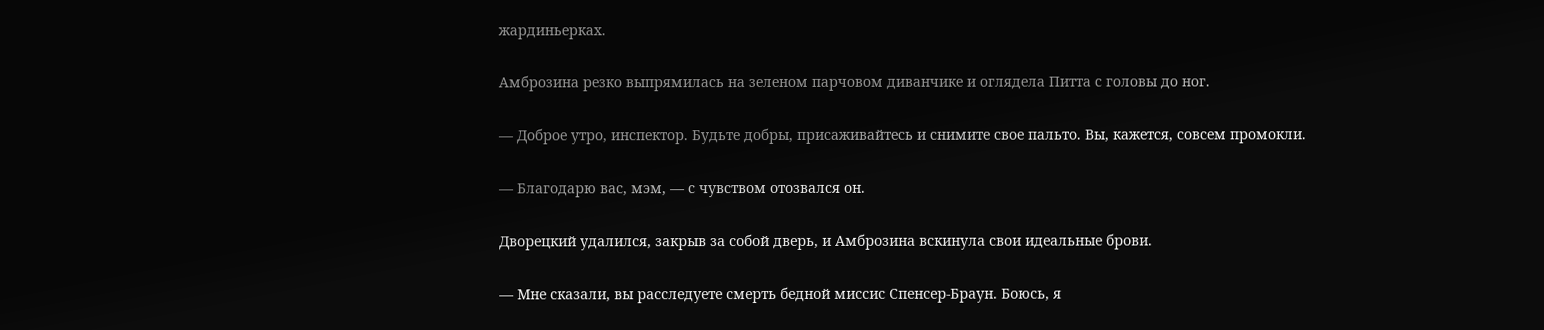жардиньерках.

Амброзина резко выпрямилась на зеленом парчовом диванчике и оглядела Питта с головы до ног.

— Доброе утро, инспектор. Будьте добры, присаживайтесь и снимите свое пальто. Вы, кажется, совсем промокли.

— Благодарю вас, мэм, — с чувством отозвался он.

Дворецкий удалился, закрыв за собой дверь, и Амброзина вскинула свои идеальные брови.

— Мне сказали, вы расследуете смерть бедной миссис Спенсер-Браун. Боюсь, я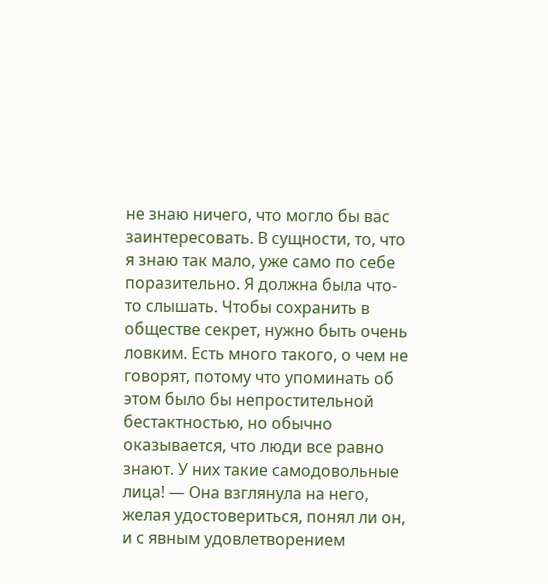не знаю ничего, что могло бы вас заинтересовать. В сущности, то, что я знаю так мало, уже само по себе поразительно. Я должна была что-то слышать. Чтобы сохранить в обществе секрет, нужно быть очень ловким. Есть много такого, о чем не говорят, потому что упоминать об этом было бы непростительной бестактностью, но обычно оказывается, что люди все равно знают. У них такие самодовольные лица! — Она взглянула на него, желая удостовериться, понял ли он, и с явным удовлетворением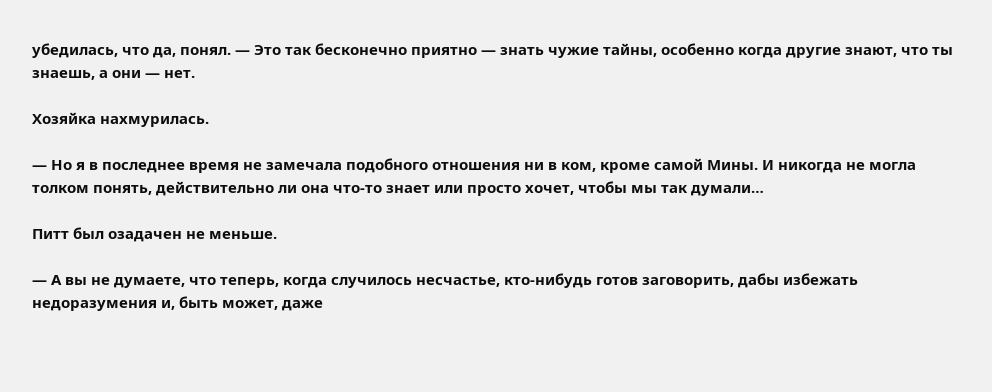убедилась, что да, понял. — Это так бесконечно приятно — знать чужие тайны, особенно когда другие знают, что ты знаешь, а они — нет.

Хозяйка нахмурилась.

— Но я в последнее время не замечала подобного отношения ни в ком, кроме самой Мины. И никогда не могла толком понять, действительно ли она что-то знает или просто хочет, чтобы мы так думали…

Питт был озадачен не меньше.

— А вы не думаете, что теперь, когда случилось несчастье, кто-нибудь готов заговорить, дабы избежать недоразумения и, быть может, даже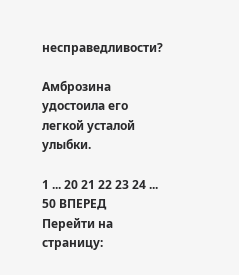несправедливости?

Амброзина удостоила его легкой усталой улыбки.

1 ... 20 21 22 23 24 ... 50 ВПЕРЕД
Перейти на страницу: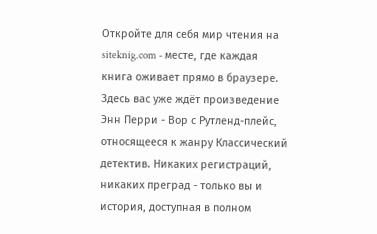Откройте для себя мир чтения на siteknig.com - месте, где каждая книга оживает прямо в браузере. Здесь вас уже ждёт произведение Энн Перри - Вор с Рутленд-плейс, относящееся к жанру Классический детектив. Никаких регистраций, никаких преград - только вы и история, доступная в полном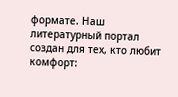формате. Наш литературный портал создан для тех, кто любит комфорт: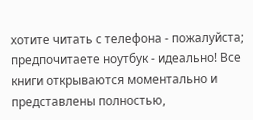хотите читать с телефона - пожалуйста; предпочитаете ноутбук - идеально! Все книги открываются моментально и представлены полностью,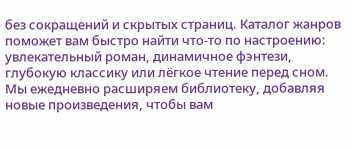без сокращений и скрытых страниц. Каталог жанров поможет вам быстро найти что-то по настроению: увлекательный роман, динамичное фэнтези, глубокую классику или лёгкое чтение перед сном. Мы ежедневно расширяем библиотеку, добавляя новые произведения, чтобы вам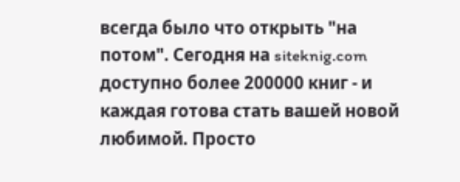всегда было что открыть "на потом". Сегодня на siteknig.com доступно более 200000 книг - и каждая готова стать вашей новой любимой. Просто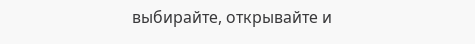выбирайте, открывайте и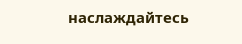наслаждайтесь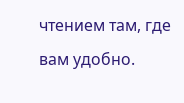чтением там, где вам удобно.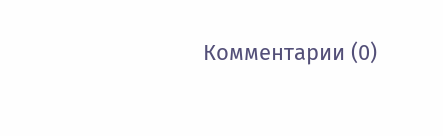Комментарии (0)